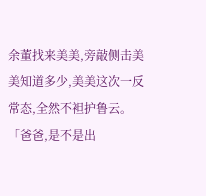余董找来美美,旁敲侧击美美知道多少,美美这次一反常态,全然不袒护鲁云。
「爸爸,是不是出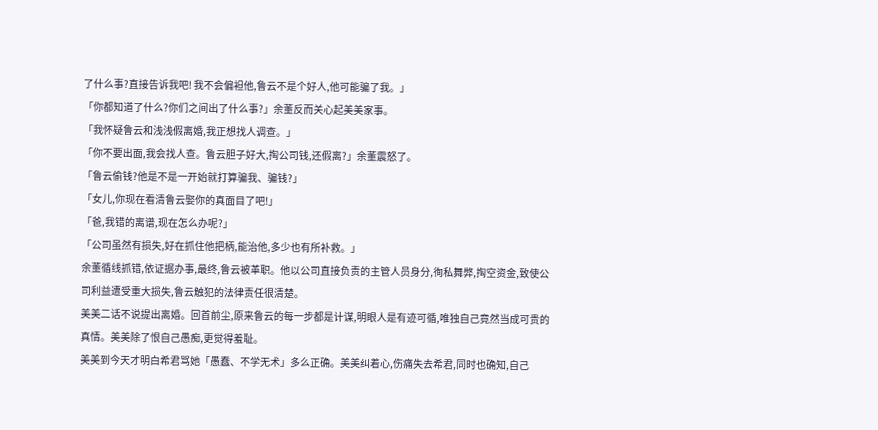了什么事?直接告诉我吧! 我不会偏袒他,鲁云不是个好人,他可能骗了我。」
「你都知道了什么?你们之间出了什么事?」余董反而关心起美美家事。
「我怀疑鲁云和浅浅假离婚,我正想找人调查。」
「你不要出面,我会找人查。鲁云胆子好大,掏公司钱,还假离?」余董震怒了。
「鲁云偷钱?他是不是一开始就打算骗我、骗钱?」
「女儿,你现在看清鲁云娶你的真面目了吧!」
「爸,我错的离谱,现在怎么办呢?」
「公司虽然有损失,好在抓住他把柄,能治他,多少也有所补救。」
余董循线抓错,依证据办事,最终,鲁云被革职。他以公司直接负责的主管人员身分,徇私舞弊,掏空资金,致使公司利益遭受重大损失,鲁云触犯的法律责任很清楚。
美美二话不说提出离婚。回首前尘,原来鲁云的每一步都是计谋,明眼人是有迹可循,唯独自己竟然当成可贵的真情。美美除了恨自己愚痴,更觉得羞耻。
美美到今天才明白希君骂她「愚蠢、不学无术」多么正确。美美纠着心,伤痛失去希君,同时也确知,自己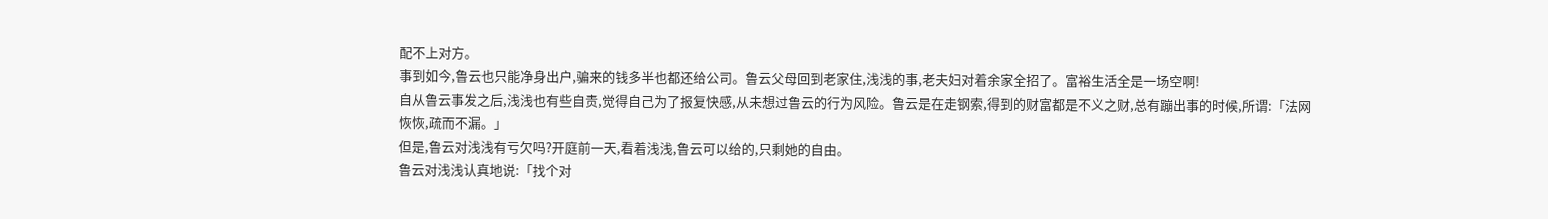配不上对方。
事到如今,鲁云也只能净身出户,骗来的钱多半也都还给公司。鲁云父母回到老家住,浅浅的事,老夫妇对着余家全招了。富裕生活全是一场空啊!
自从鲁云事发之后,浅浅也有些自责,觉得自己为了报复快感,从未想过鲁云的行为风险。鲁云是在走钢索,得到的财富都是不义之财,总有蹦出事的时候,所谓:「法网恢恢,疏而不漏。」
但是,鲁云对浅浅有亏欠吗?开庭前一天,看着浅浅,鲁云可以给的,只剩她的自由。
鲁云对浅浅认真地说:「找个对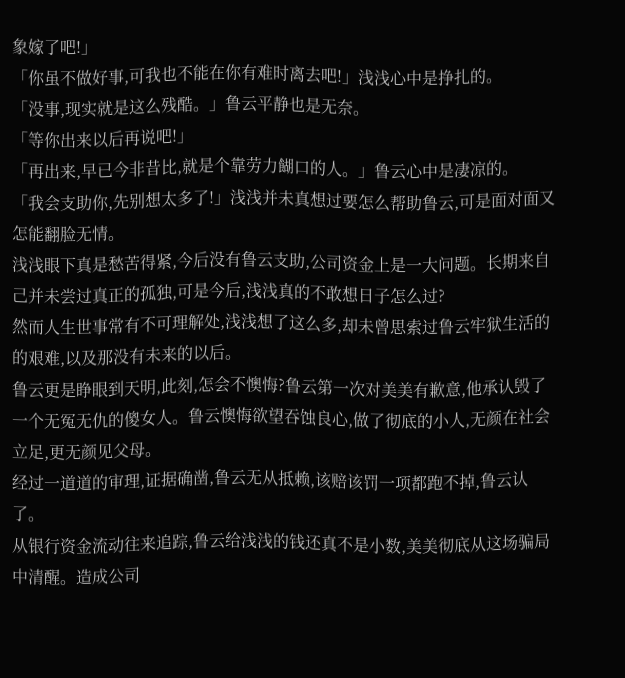象嫁了吧!」
「你虽不做好事,可我也不能在你有难时离去吧!」浅浅心中是挣扎的。
「没事,现实就是这么残酷。」鲁云平静也是无奈。
「等你出来以后再说吧!」
「再出来,早已今非昔比,就是个靠劳力餬口的人。」鲁云心中是凄凉的。
「我会支助你,先别想太多了!」浅浅并未真想过要怎么帮助鲁云,可是面对面又怎能翻脸无情。
浅浅眼下真是愁苦得紧,今后没有鲁云支助,公司资金上是一大问题。长期来自己并未尝过真正的孤独,可是今后,浅浅真的不敢想日子怎么过?
然而人生世事常有不可理解处,浅浅想了这么多,却未曾思索过鲁云牢狱生活的的艰难,以及那没有未来的以后。
鲁云更是睁眼到天明,此刻,怎会不懊悔?鲁云第一次对美美有歉意,他承认毁了一个无冤无仇的傻女人。鲁云懊悔欲望吞蚀良心,做了彻底的小人,无颜在社会立足,更无颜见父母。
经过一道道的审理,证据确凿,鲁云无从抵赖,该赔该罚一项都跑不掉,鲁云认了。
从银行资金流动往来追踪,鲁云给浅浅的钱还真不是小数,美美彻底从这场骗局中清醒。造成公司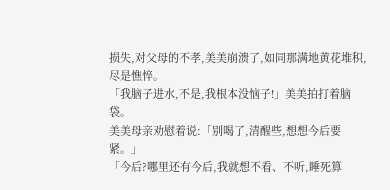损失,对父母的不孝,美美崩溃了,如同那满地黄花堆积,尽是憔悴。
「我脑子进水,不是,我根本没恼子!」美美拍打着脑袋。
美美母亲劝慰着说:「别喝了,清醒些,想想今后要紧。」
「今后?哪里还有今后,我就想不看、不听,睡死算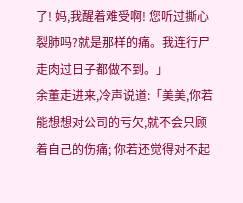了! 妈,我醒着难受啊! 您听过撕心裂肺吗?就是那样的痛。我连行尸走肉过日子都做不到。」
余董走进来,冷声说道:「美美,你若能想想对公司的亏欠,就不会只顾着自己的伤痛; 你若还觉得对不起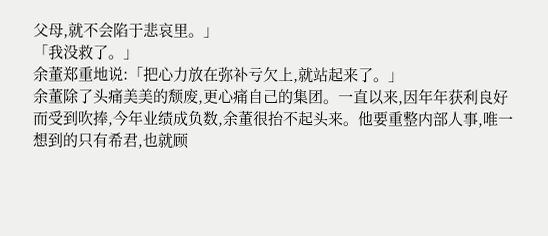父母,就不会陷于悲哀里。」
「我没救了。」
余董郑重地说:「把心力放在弥补亏欠上,就站起来了。」
余董除了头痛美美的颓废,更心痛自己的集团。一直以来,因年年获利良好而受到吹捧,今年业绩成负数,余董很抬不起头来。他要重整内部人事,唯一想到的只有希君,也就顾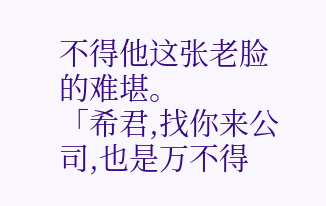不得他这张老脸的难堪。
「希君,找你来公司,也是万不得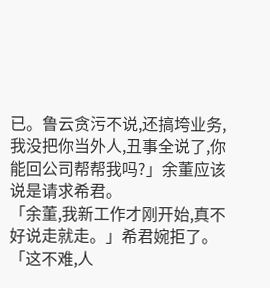已。鲁云贪污不说,还搞垮业务,我没把你当外人,丑事全说了,你能回公司帮帮我吗?」余董应该说是请求希君。
「余董,我新工作才刚开始,真不好说走就走。」希君婉拒了。
「这不难,人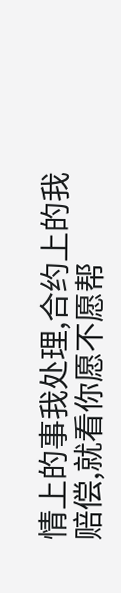情上的事我处理,合约上的我赔偿,就看你愿不愿帮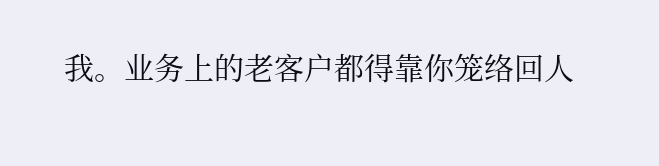我。业务上的老客户都得靠你笼络回人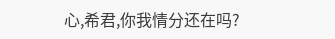心,希君,你我情分还在吗?